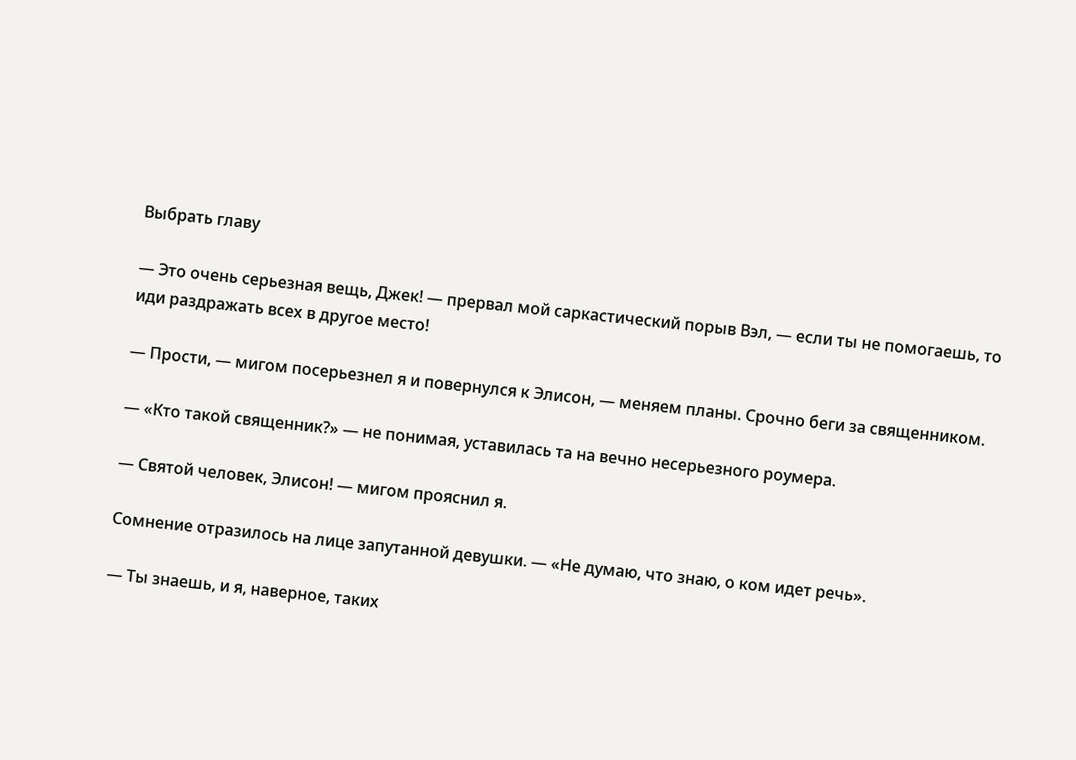Выбрать главу

— Это очень серьезная вещь, Джек! — прервал мой саркастический порыв Вэл, — если ты не помогаешь, то иди раздражать всех в другое место!

— Прости, — мигом посерьезнел я и повернулся к Элисон, — меняем планы. Срочно беги за священником.

— «Кто такой священник?» — не понимая, уставилась та на вечно несерьезного роумера.

— Святой человек, Элисон! — мигом прояснил я.

Сомнение отразилось на лице запутанной девушки. — «Не думаю, что знаю, о ком идет речь».

— Ты знаешь, и я, наверное, таких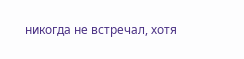никогда не встречал, хотя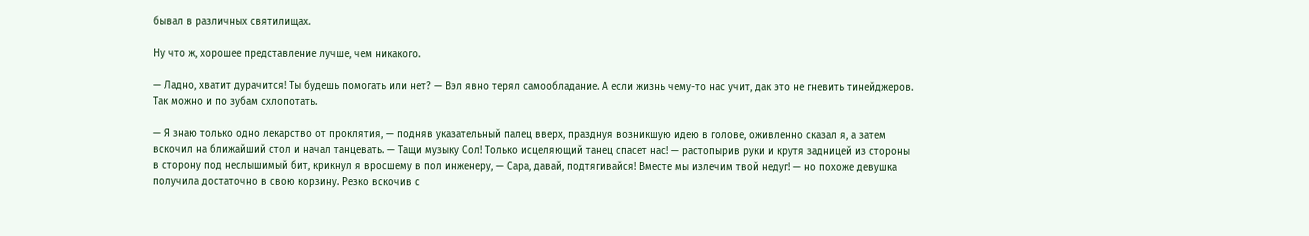бывал в различных святилищах.

Ну что ж, хорошее представление лучше, чем никакого.

— Ладно, хватит дурачится! Ты будешь помогать или нет? — Вэл явно терял самообладание. А если жизнь чему-то нас учит, дак это не гневить тинейджеров. Так можно и по зубам схлопотать.

— Я знаю только одно лекарство от проклятия, — подняв указательный палец вверх, празднуя возникшую идею в голове, оживленно сказал я, а затем вскочил на ближайший стол и начал танцевать. — Тащи музыку Сол! Только исцеляющий танец спасет нас! — растопырив руки и крутя задницей из стороны в сторону под неслышимый бит, крикнул я вросшему в пол инженеру, — Сара, давай, подтягивайся! Вместе мы излечим твой недуг! — но похоже девушка получила достаточно в свою корзину. Резко вскочив с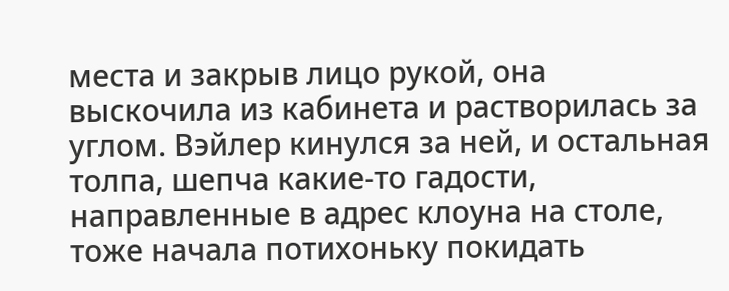места и закрыв лицо рукой, она выскочила из кабинета и растворилась за углом. Вэйлер кинулся за ней, и остальная толпа, шепча какие-то гадости, направленные в адрес клоуна на столе, тоже начала потихоньку покидать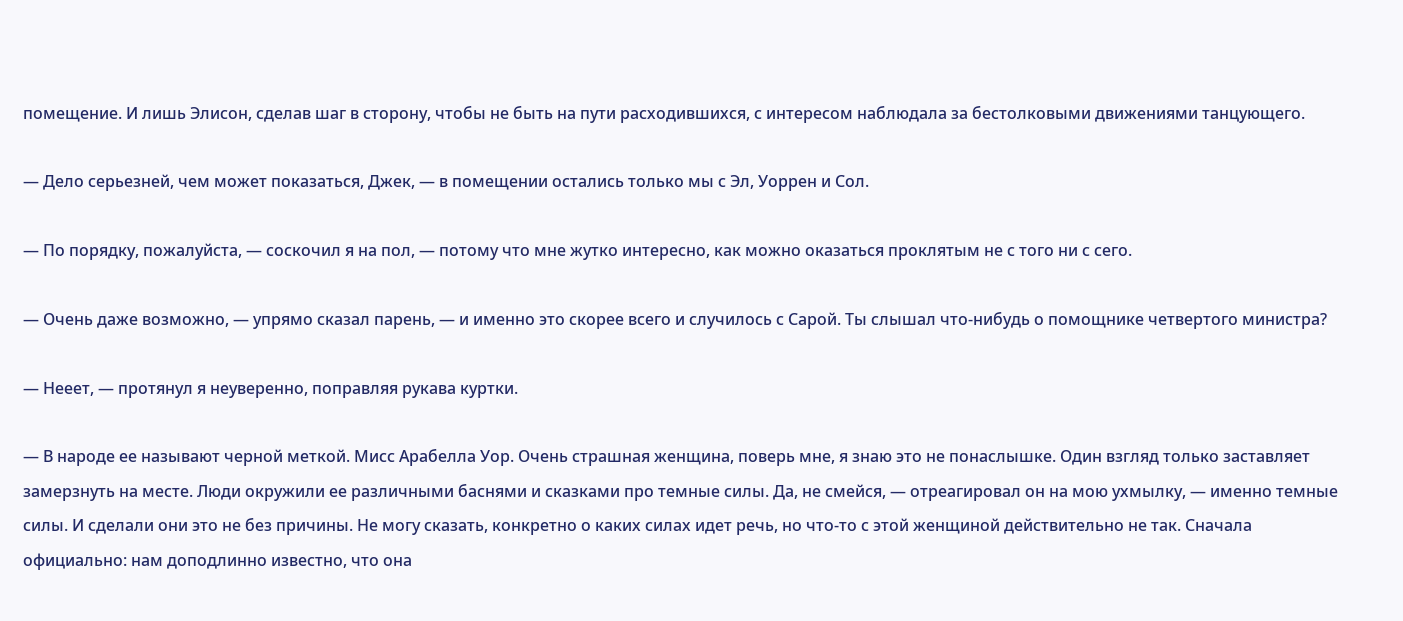помещение. И лишь Элисон, сделав шаг в сторону, чтобы не быть на пути расходившихся, с интересом наблюдала за бестолковыми движениями танцующего.

— Дело серьезней, чем может показаться, Джек, — в помещении остались только мы с Эл, Уоррен и Сол.

— По порядку, пожалуйста, — соскочил я на пол, — потому что мне жутко интересно, как можно оказаться проклятым не с того ни с сего.

— Очень даже возможно, — упрямо сказал парень, — и именно это скорее всего и случилось с Сарой. Ты слышал что-нибудь о помощнике четвертого министра?

— Нееет, — протянул я неуверенно, поправляя рукава куртки.

— В народе ее называют черной меткой. Мисс Арабелла Уор. Очень страшная женщина, поверь мне, я знаю это не понаслышке. Один взгляд только заставляет замерзнуть на месте. Люди окружили ее различными баснями и сказками про темные силы. Да, не смейся, — отреагировал он на мою ухмылку, — именно темные силы. И сделали они это не без причины. Не могу сказать, конкретно о каких силах идет речь, но что-то с этой женщиной действительно не так. Сначала официально: нам доподлинно известно, что она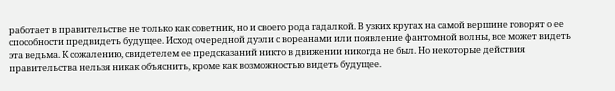работает в правительстве не только как советник, но и своего рода гадалкой. В узких кругах на самой вершине говорят о ее способности предвидеть будущее. Исход очередной дуэли с вореанами или появление фантомной волны, все может видеть эта ведьма. К сожалению, свидетелем ее предсказаний никто в движении никогда не был. Но некоторые действия правительства нельзя никак объяснить, кроме как возможностью видеть будущее.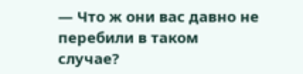— Что ж они вас давно не перебили в таком случае?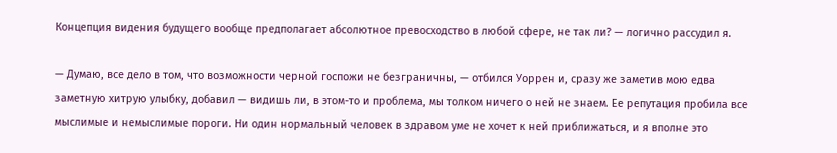Концепция видения будущего вообще предполагает абсолютное превосходство в любой сфере, не так ли? — логично рассудил я.

— Думаю, все дело в том, что возможности черной госпожи не безграничны, — отбился Уоррен и, сразу же заметив мою едва заметную хитрую улыбку, добавил — видишь ли, в этом-то и проблема, мы толком ничего о ней не знаем. Ее репутация пробила все мыслимые и немыслимые пороги. Ни один нормальный человек в здравом уме не хочет к ней приближаться, и я вполне это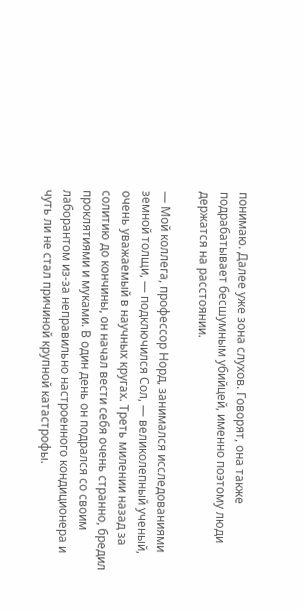понимаю. Далее уже зона слухов. Говорят, она также подрабатывает бесшумным убийцей, именно поэтому люди держатся на расстоянии.

— Мой коллега, профессор Норд, занимался исследованиями земной толщи, — подключился Сол, — великолепный ученый, очень уважаемый в научных кругах. Треть милении назад за солитию до кончины, он начал вести себя очень странно, бредил проклятиями и муками. В один день он подрался со своим лаборантом из-за неправильно настроенного кондиционера и чуть ли не стал причиной крупной катастрофы.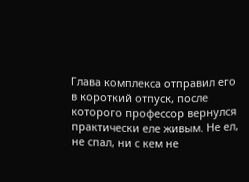Глава комплекса отправил его в короткий отпуск, после которого профессор вернулся практически еле живым. Не ел, не спал, ни с кем не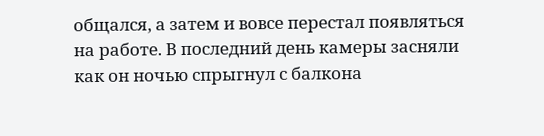общался, а затем и вовсе перестал появляться на работе. В последний день камеры засняли как он ночью спрыгнул с балкона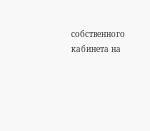собственного кабинета на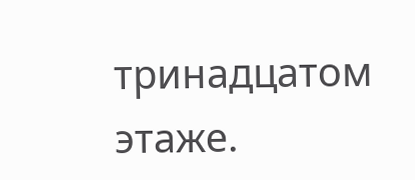тринадцатом этаже.